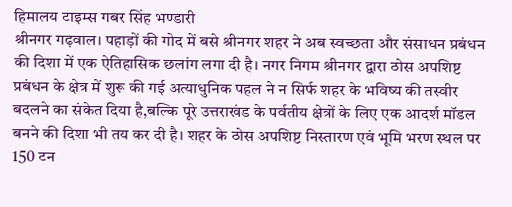हिमालय टाइम्स गबर सिंह भण्डारी
श्रीनगर गढ़वाल। पहाड़ों की गोद में बसे श्रीनगर शहर ने अब स्वच्छता और संसाधन प्रबंधन की दिशा में एक ऐतिहासिक छलांग लगा दी है। नगर निगम श्रीनगर द्वारा ठोस अपशिष्ट प्रबंधन के क्षेत्र में शुरू की गई अत्याधुनिक पहल ने न सिर्फ शहर के भविष्य की तस्वीर बदलने का संकेत दिया है,बल्कि पूरे उत्तराखंड के पर्वतीय क्षेत्रों के लिए एक आदर्श मॉडल बनने की दिशा भी तय कर दी है। शहर के ठोस अपशिष्ट निस्तारण एवं भूमि भरण स्थल पर 150 टन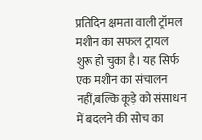प्रतिदिन क्षमता वाली ट्रॉमल मशीन का सफल ट्रायल शुरू हो चुका है। यह सिर्फ एक मशीन का संचालन नहीं,बल्कि कूड़े को संसाधन में बदलने की सोच का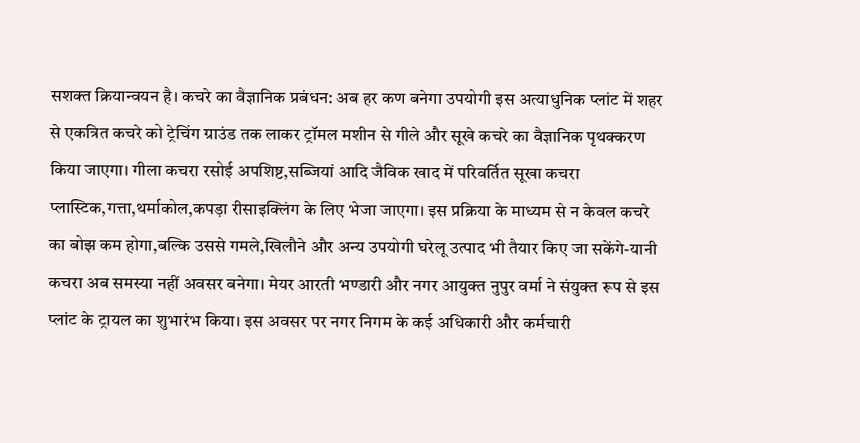सशक्त क्रियान्वयन है। कचरे का वैज्ञानिक प्रबंधन: अब हर कण बनेगा उपयोगी इस अत्याधुनिक प्लांट में शहर से एकत्रित कचरे को ट्रेचिंग ग्राउंड तक लाकर ट्रॉमल मशीन से गीले और सूखे कचरे का वैज्ञानिक पृथक्करण किया जाएगा। गीला कचरा रसोई अपशिष्ट,सब्जियां आदि जैविक खाद में परिवर्तित सूखा कचरा प्लास्टिक,गत्ता,थर्माकोल,कपड़ा रीसाइक्लिंग के लिए भेजा जाएगा। इस प्रक्रिया के माध्यम से न केवल कचरे का बोझ कम होगा,बल्कि उससे गमले,खिलौने और अन्य उपयोगी घरेलू उत्पाद भी तैयार किए जा सकेंगे-यानी कचरा अब समस्या नहीं अवसर बनेगा। मेयर आरती भण्डारी और नगर आयुक्त नुपुर वर्मा ने संयुक्त रूप से इस प्लांट के ट्रायल का शुभारंभ किया। इस अवसर पर नगर निगम के कई अधिकारी और कर्मचारी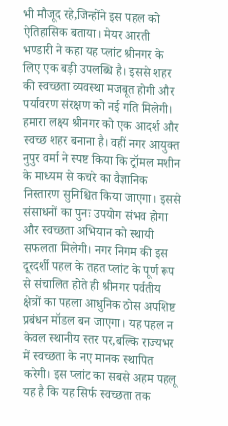भी मौजूद रहे,जिन्होंने इस पहल को ऐतिहासिक बताया। मेयर आरती भण्डारी ने कहा यह प्लांट श्रीनगर के लिए एक बड़ी उपलब्धि है। इससे शहर की स्वच्छता व्यवस्था मजबूत होगी और पर्यावरण संरक्षण को नई गति मिलेगी। हमारा लक्ष्य श्रीनगर को एक आदर्श और स्वच्छ शहर बनाना है। वहीं नगर आयुक्त नुपुर वर्मा ने स्पष्ट किया कि ट्रॉमल मशीन के माध्यम से कचरे का वैज्ञानिक निस्तारण सुनिश्चित किया जाएगा। इससे संसाधनों का पुनः उपयोग संभव होगा और स्वच्छता अभियान को स्थायी सफलता मिलेगी। नगर निगम की इस दूरदर्शी पहल के तहत प्लांट के पूर्ण रूप से संचालित होते ही श्रीनगर पर्वतीय क्षेत्रों का पहला आधुनिक ठोस अपशिष्ट प्रबंधन मॉडल बन जाएगा। यह पहल न केवल स्थानीय स्तर पर,बल्कि राज्यभर में स्वच्छता के नए मानक स्थापित करेगी। इस प्लांट का सबसे अहम पहलू यह है कि यह सिर्फ स्वच्छता तक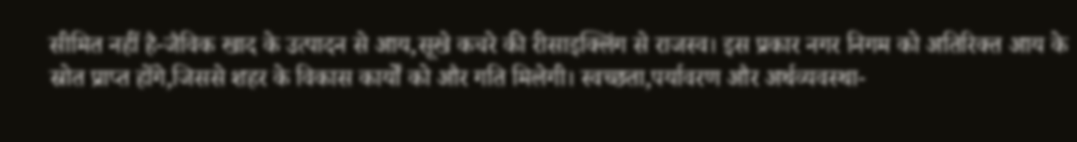सीमित नहीं है-जैविक खाद के उत्पादन से आय,सूखे कचरे की रीसाइक्लिंग से राजस्व। इस प्रकार नगर निगम को अतिरिक्त आय के स्रोत प्राप्त होंगे,जिससे शहर के विकास कार्यों को और गति मिलेगी। स्वच्छता,पर्यावरण और अर्थव्यवस्था-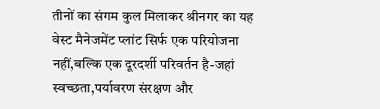तीनों का संगम कुल मिलाकर श्रीनगर का यह वेस्ट मैनेजमेंट प्लांट सिर्फ एक परियोजना नहीं,बल्कि एक दूरदर्शी परिवर्तन है-जहां स्वच्छता,पर्यावरण संरक्षण और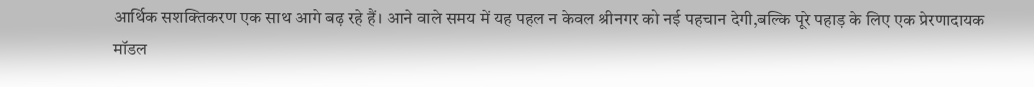आर्थिक सशक्तिकरण एक साथ आगे बढ़ रहे हैं। आने वाले समय में यह पहल न केवल श्रीनगर को नई पहचान देगी,बल्कि पूरे पहाड़ के लिए एक प्रेरणादायक मॉडल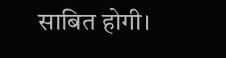साबित होगी।